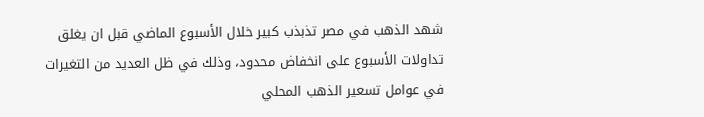شهد الذهب في مصر تذبذب كبير خلال الأسبوع الماضي قبل ان يغلق تداولات الأسبوع على انخفاض محدود، وذلك في ظل العديد من التغيرات في عوامل تسعير الذهب المحلي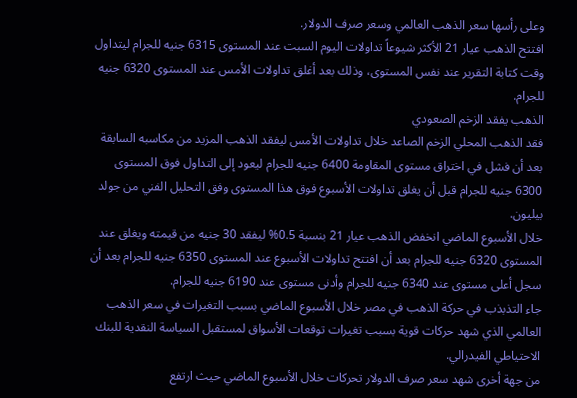وعلى رأسها سعر الذهب العالمي وسعر صرف الدولار.
افتتح الذهب عيار 21 الأكثر شيوعاً تداولات اليوم السبت عند المستوى 6315 جنيه للجرام ليتداول وقت كتابة التقرير عند نفس المستوى، وذلك بعد أغلق تداولات الأمس عند المستوى 6320 جنيه للجرام.
الذهب يفقد الزخم الصعودي
فقد الذهب المحلي الزخم الصاعد خلال تداولات الأمس ليفقد الذهب المزيد من مكاسبه السابقة بعد أن فشل في اختراق مستوى المقاومة 6400 جنيه للجرام ليعود إلى التداول فوق المستوى 6300 جنيه للجرام قبل أن يغلق تداولات الأسبوع فوق هذا المستوى وفق التحليل الفني من جولد بيليون.
خلال الأسبوع الماضي انخفض الذهب عيار 21 بنسبة 0.5% ليفقد 30 جنيه من قيمته ويغلق عند المستوى 6320 جنيه للجرام بعد أن افتتح تداولات الأسبوع عند المستوى 6350 جنيه للجرام بعد أن سجل أعلى مستوى عند 6340 جنيه للجرام وأدنى مستوى عند 6190 جنيه للجرام.
جاء التذبذب في حركة الذهب في مصر خلال الأسبوع الماضي بسبب التغيرات في سعر الذهب العالمي الذي شهد حركات قوية بسبب تغيرات توقعات الأسواق لمستقبل السياسة النقدية للبنك الاحتياطي الفيدرالي.
من جهة أخرى شهد سعر صرف الدولار تحركات خلال الأسبوع الماضي حيث ارتفع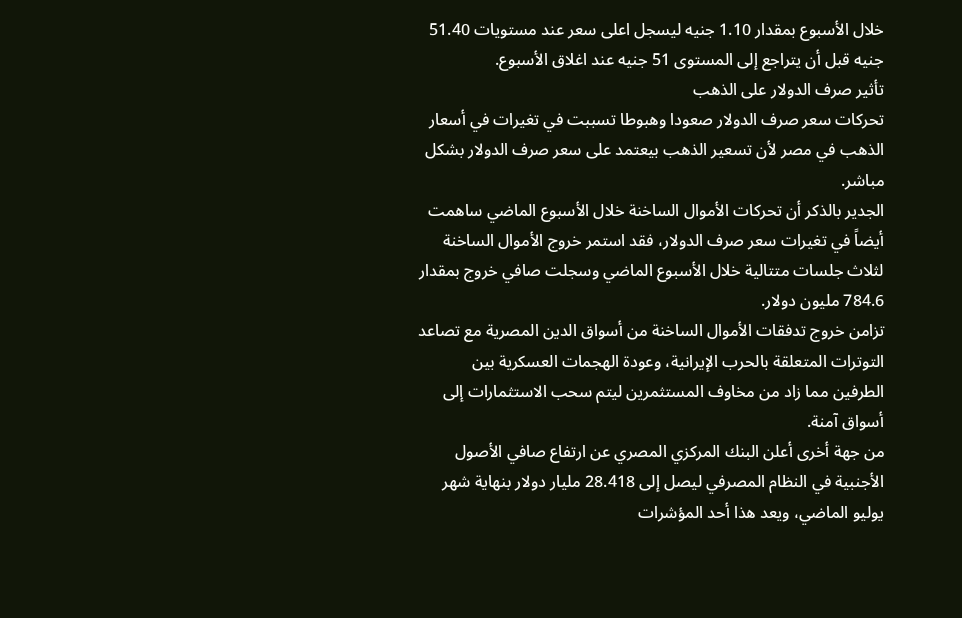خلال الأسبوع بمقدار 1.10 جنيه ليسجل اعلى سعر عند مستويات 51.40 جنيه قبل أن يتراجع إلى المستوى 51 جنيه عند اغلاق الأسبوع.
تأثير صرف الدولار على الذهب
تحركات سعر صرف الدولار صعودا وهبوطا تسببت في تغيرات في أسعار الذهب في مصر لأن تسعير الذهب بيعتمد على سعر صرف الدولار بشكل مباشر.
الجدير بالذكر أن تحركات الأموال الساخنة خلال الأسبوع الماضي ساهمت أيضاً في تغيرات سعر صرف الدولار، فقد استمر خروج الأموال الساخنة لثلاث جلسات متتالية خلال الأسبوع الماضي وسجلت صافي خروج بمقدار 784.6 مليون دولار.
تزامن خروج تدفقات الأموال الساخنة من أسواق الدين المصرية مع تصاعد التوترات المتعلقة بالحرب الإيرانية، وعودة الهجمات العسكرية بين الطرفين مما زاد من مخاوف المستثمرين ليتم سحب الاستثمارات إلى أسواق آمنة.
من جهة أخرى أعلن البنك المركزي المصري عن ارتفاع صافي الأصول الأجنبية في النظام المصرفي ليصل إلى 28.418 مليار دولار بنهاية شهر يوليو الماضي، ويعد هذا أحد المؤشرات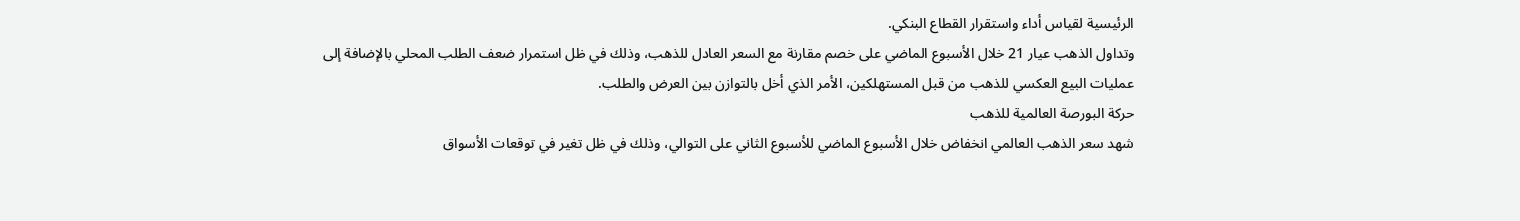الرئيسية لقياس أداء واستقرار القطاع البنكي.
وتداول الذهب عيار 21 خلال الأسبوع الماضي على خصم مقارنة مع السعر العادل للذهب، وذلك في ظل استمرار ضعف الطلب المحلي بالإضافة إلى عمليات البيع العكسي للذهب من قبل المستهلكين، الأمر الذي أخل بالتوازن بين العرض والطلب.
حركة البورصة العالمية للذهب
شهد سعر الذهب العالمي انخفاض خلال الأسبوع الماضي للأسبوع الثاني على التوالي، وذلك في ظل تغير في توقعات الأسواق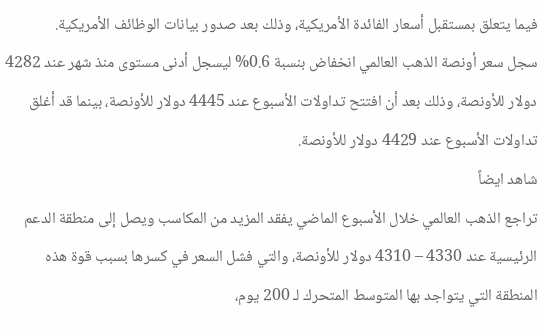فيما يتعلق بمستقبل أسعار الفائدة الأمريكية، وذلك بعد صدور بيانات الوظائف الأمريكية.
سجل سعر أونصة الذهب العالمي انخفاض بنسبة 0.6% ليسجل أدنى مستوى منذ شهر عند 4282 دولار للأونصة، وذلك بعد أن افتتح تداولات الأسبوع عند 4445 دولار للأونصة، بينما قد أغلق تداولات الأسبوع عند 4429 دولار للأونصة.
شاهد ايضاً
تراجع الذهب العالمي خلال الأسبوع الماضي يفقد المزيد من المكاسب ويصل إلى منطقة الدعم الرئيسية عند 4330 – 4310 دولار للأونصة، والتي فشل السعر في كسرها بسبب قوة هذه المنطقة التي يتواجد بها المتوسط المتحرك لـ 200 يوم،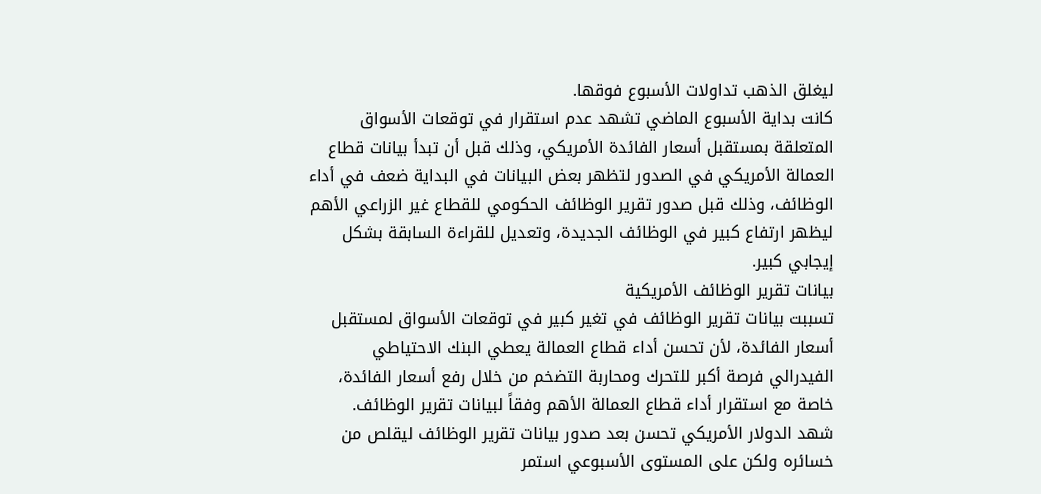ليغلق الذهب تداولات الأسبوع فوقها.
كانت بداية الأسبوع الماضي تشهد عدم استقرار في توقعات الأسواق المتعلقة بمستقبل أسعار الفائدة الأمريكي، وذلك قبل أن تبدأ بيانات قطاع العمالة الأمريكي في الصدور لتظهر بعض البيانات في البداية ضعف في أداء الوظائف، وذلك قبل صدور تقرير الوظائف الحكومي للقطاع غير الزراعي الأهم ليظهر ارتفاع كبير في الوظائف الجديدة، وتعديل للقراءة السابقة بشكل إيجابي كبير.
بيانات تقرير الوظائف الأمريكية
تسببت بيانات تقرير الوظائف في تغير كبير في توقعات الأسواق لمستقبل أسعار الفائدة، لأن تحسن أداء قطاع العمالة يعطي البنك الاحتياطي الفيدرالي فرصة أكبر للتحرك ومحاربة التضخم من خلال رفع أسعار الفائدة، خاصة مع استقرار أداء قطاع العمالة الأهم وفقاً لبيانات تقرير الوظائف.
شهد الدولار الأمريكي تحسن بعد صدور بيانات تقرير الوظائف ليقلص من خسائره ولكن على المستوى الأسبوعي استمر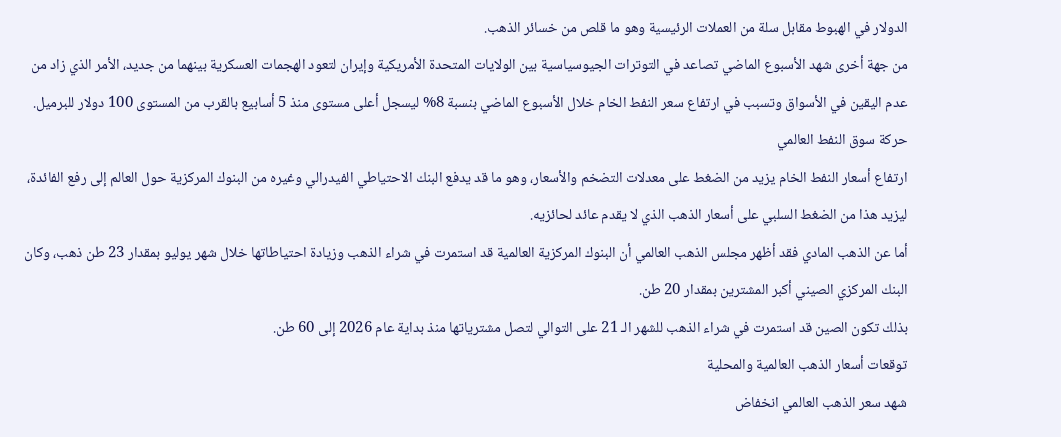الدولار في الهبوط مقابل سلة من العملات الرئيسية وهو ما قلص من خسائر الذهب.
من جهة أخرى شهد الأسبوع الماضي تصاعد في التوترات الجيوسياسية بين الولايات المتحدة الأمريكية وإيران لتعود الهجمات العسكرية بينهما من جديد، الأمر الذي زاد من عدم اليقين في الأسواق وتسبب في ارتفاع سعر النفط الخام خلال الأسبوع الماضي بنسبة 8% ليسجل أعلى مستوى منذ 5 أسابيع بالقرب من المستوى 100 دولار للبرميل.
حركة سوق النفط العالمي
ارتفاع أسعار النفط الخام يزيد من الضغط على معدلات التضخم والأسعار، وهو ما قد يدفع البنك الاحتياطي الفيدرالي وغيره من البنوك المركزية حول العالم إلى رفع الفائدة، ليزيد هذا من الضغط السلبي على أسعار الذهب الذي لا يقدم عائد لحائزيه.
أما عن الذهب المادي فقد أظهر مجلس الذهب العالمي أن البنوك المركزية العالمية قد استمرت في شراء الذهب وزيادة احتياطاتها خلال شهر يوليو بمقدار 23 طن ذهب، وكان البنك المركزي الصيني أكبر المشترين بمقدار 20 طن.
بذلك تكون الصين قد استمرت في شراء الذهب للشهر الـ 21 على التوالي لتصل مشترياتها منذ بداية عام 2026 إلى 60 طن.
توقعات أسعار الذهب العالمية والمحلية
شهد سعر الذهب العالمي انخفاض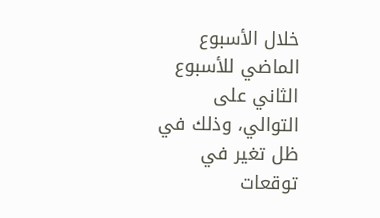خلال الأسبوع الماضي للأسبوع الثاني على التوالي، وذلك في ظل تغير في توقعات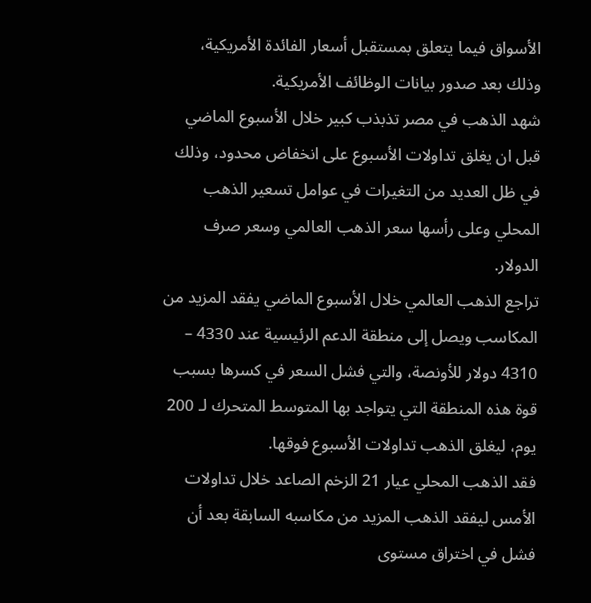الأسواق فيما يتعلق بمستقبل أسعار الفائدة الأمريكية، وذلك بعد صدور بيانات الوظائف الأمريكية.
شهد الذهب في مصر تذبذب كبير خلال الأسبوع الماضي قبل ان يغلق تداولات الأسبوع على انخفاض محدود، وذلك في ظل العديد من التغيرات في عوامل تسعير الذهب المحلي وعلى رأسها سعر الذهب العالمي وسعر صرف الدولار.
تراجع الذهب العالمي خلال الأسبوع الماضي يفقد المزيد من المكاسب ويصل إلى منطقة الدعم الرئيسية عند 4330 – 4310 دولار للأونصة، والتي فشل السعر في كسرها بسبب قوة هذه المنطقة التي يتواجد بها المتوسط المتحرك لـ 200 يوم، ليغلق الذهب تداولات الأسبوع فوقها.
فقد الذهب المحلي عيار 21 الزخم الصاعد خلال تداولات الأمس ليفقد الذهب المزيد من مكاسبه السابقة بعد أن فشل في اختراق مستوى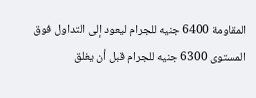المقاومة 6400 جنيه للجرام ليعود إلى التداول فوق المستوى 6300 جنيه للجرام قبل أن يغلق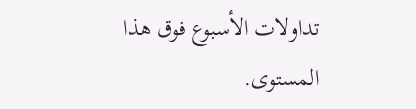تداولات الأسبوع فوق هذا المستوى.